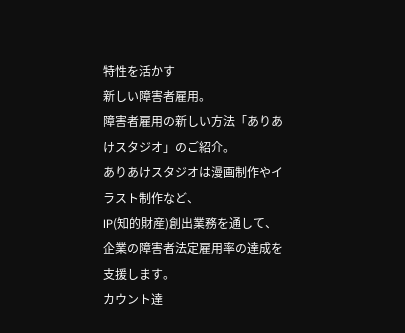特性を活かす
新しい障害者雇用。
障害者雇用の新しい方法「ありあけスタジオ」のご紹介。
ありあけスタジオは漫画制作やイラスト制作など、
IP(知的財産)創出業務を通して、企業の障害者法定雇用率の達成を支援します。
カウント達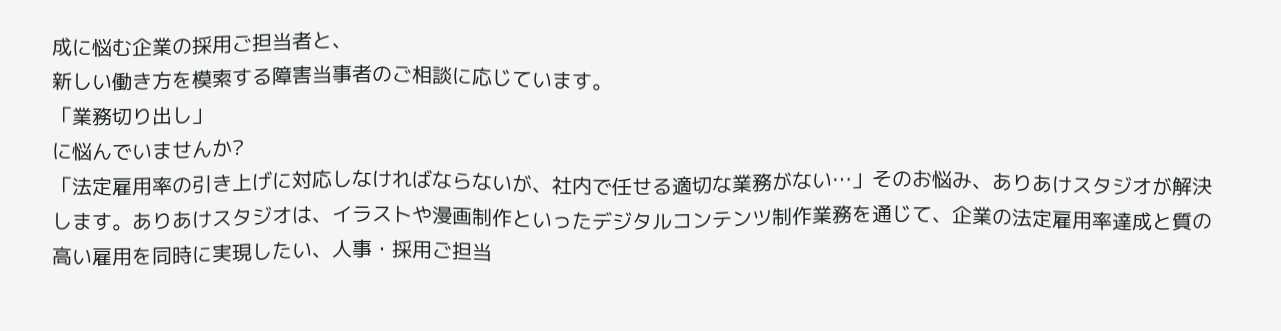成に悩む企業の採用ご担当者と、
新しい働き方を模索する障害当事者のご相談に応じています。
「業務切り出し」
に悩んでいませんか?
「法定雇用率の引き上げに対応しなければならないが、社内で任せる適切な業務がない…」そのお悩み、ありあけスタジオが解決します。ありあけスタジオは、イラストや漫画制作といったデジタルコンテンツ制作業務を通じて、企業の法定雇用率達成と質の高い雇用を同時に実現したい、人事・採用ご担当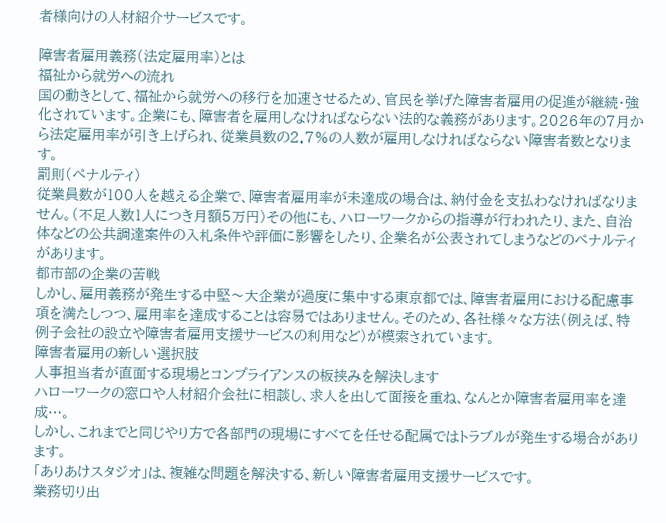者様向けの人材紹介サービスです。

障害者雇用義務(法定雇用率)とは
福祉から就労への流れ
国の動きとして、福祉から就労への移行を加速させるため、官民を挙げた障害者雇用の促進が継続・強化されています。企業にも、障害者を雇用しなければならない法的な義務があります。2026年の7月から法定雇用率が引き上げられ、従業員数の2.7%の人数が雇用しなければならない障害者数となります。
罰則(ペナルティ)
従業員数が100人を越える企業で、障害者雇用率が未達成の場合は、納付金を支払わなければなりません。(不足人数1人につき月額5万円)その他にも、ハローワークからの指導が行われたり、また、自治体などの公共調達案件の入札条件や評価に影響をしたり、企業名が公表されてしまうなどのペナルティがあります。
都市部の企業の苦戦
しかし、雇用義務が発生する中堅〜大企業が過度に集中する東京都では、障害者雇用における配慮事項を満たしつつ、雇用率を達成することは容易ではありません。そのため、各社様々な方法(例えば、特例子会社の設立や障害者雇用支援サービスの利用など)が模索されています。
障害者雇用の新しい選択肢
人事担当者が直面する現場とコンプライアンスの板挟みを解決します
ハローワークの窓口や人材紹介会社に相談し、求人を出して面接を重ね、なんとか障害者雇用率を達成…。
しかし、これまでと同じやり方で各部門の現場にすべてを任せる配属ではトラブルが発生する場合があります。
「ありあけスタジオ」は、複雑な問題を解決する、新しい障害者雇用支援サービスです。
業務切り出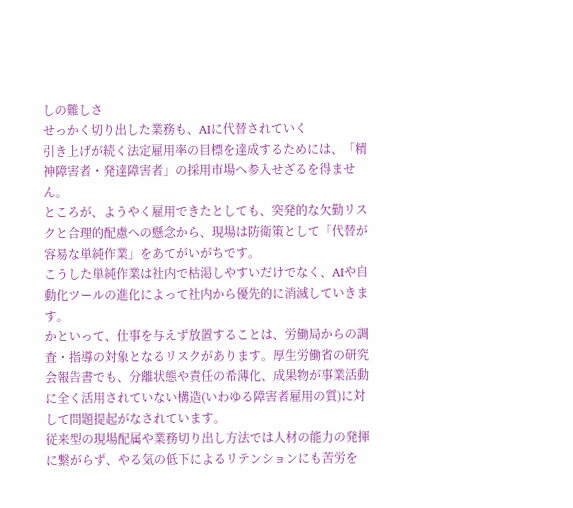しの難しさ
せっかく切り出した業務も、AIに代替されていく
引き上げが続く法定雇用率の目標を達成するためには、「精神障害者・発達障害者」の採用市場へ参入せざるを得ません。
ところが、ようやく雇用できたとしても、突発的な欠勤リスクと合理的配慮への懸念から、現場は防衛策として「代替が容易な単純作業」をあてがいがちです。
こうした単純作業は社内で枯渇しやすいだけでなく、AIや自動化ツールの進化によって社内から優先的に消滅していきます。
かといって、仕事を与えず放置することは、労働局からの調査・指導の対象となるリスクがあります。厚生労働省の研究会報告書でも、分離状態や責任の希薄化、成果物が事業活動に全く活用されていない構造(いわゆる障害者雇用の質)に対して問題提起がなされています。
従来型の現場配属や業務切り出し方法では人材の能力の発揮に繋がらず、やる気の低下によるリテンションにも苦労を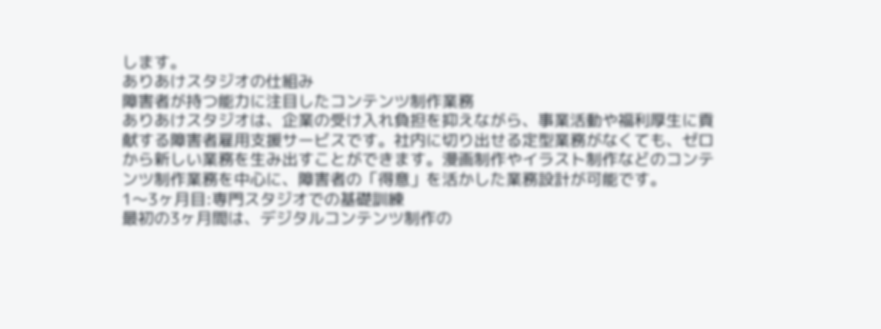します。
ありあけスタジオの仕組み
障害者が持つ能力に注目したコンテンツ制作業務
ありあけスタジオは、企業の受け入れ負担を抑えながら、事業活動や福利厚生に貢献する障害者雇用支援サービスです。社内に切り出せる定型業務がなくても、ゼロから新しい業務を生み出すことができます。漫画制作やイラスト制作などのコンテンツ制作業務を中心に、障害者の「得意」を活かした業務設計が可能です。
1〜3ヶ月目:専門スタジオでの基礎訓練
最初の3ヶ月間は、デジタルコンテンツ制作の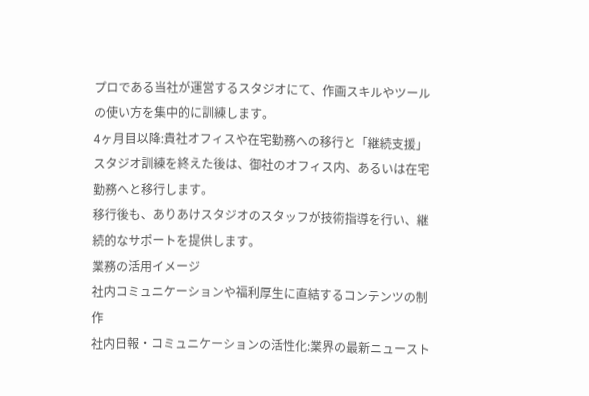プロである当社が運営するスタジオにて、作画スキルやツールの使い方を集中的に訓練します。
4ヶ月目以降:貴社オフィスや在宅勤務への移行と「継続支援」
スタジオ訓練を終えた後は、御社のオフィス内、あるいは在宅勤務へと移行します。
移行後も、ありあけスタジオのスタッフが技術指導を行い、継続的なサポートを提供します。
業務の活用イメージ
社内コミュニケーションや福利厚生に直結するコンテンツの制作
社内日報・コミュニケーションの活性化:業界の最新ニュースト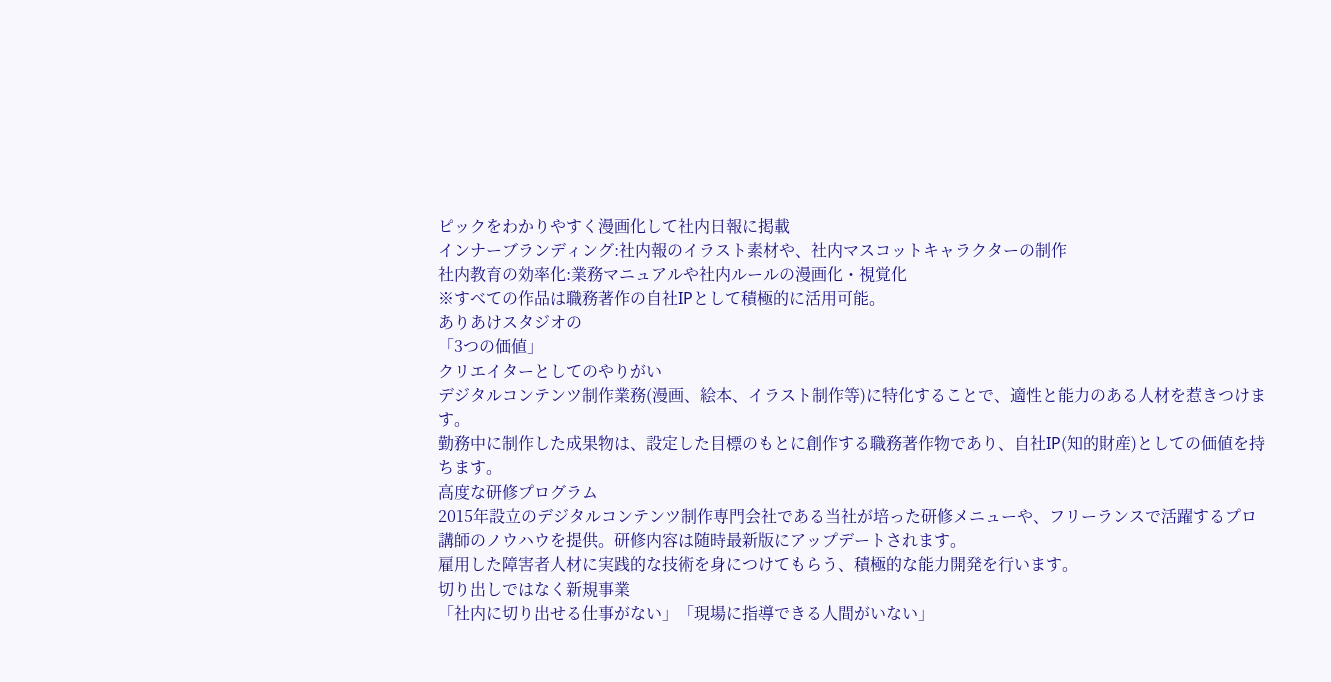ピックをわかりやすく漫画化して社内日報に掲載
インナーブランディング:社内報のイラスト素材や、社内マスコットキャラクターの制作
社内教育の効率化:業務マニュアルや社内ルールの漫画化・視覚化
※すべての作品は職務著作の自社IPとして積極的に活用可能。
ありあけスタジオの
「3つの価値」
クリエイターとしてのやりがい
デジタルコンテンツ制作業務(漫画、絵本、イラスト制作等)に特化することで、適性と能力のある人材を惹きつけます。
勤務中に制作した成果物は、設定した目標のもとに創作する職務著作物であり、自社IP(知的財産)としての価値を持ちます。
高度な研修プログラム
2015年設立のデジタルコンテンツ制作専門会社である当社が培った研修メニューや、フリーランスで活躍するプロ講師のノウハウを提供。研修内容は随時最新版にアップデートされます。
雇用した障害者人材に実践的な技術を身につけてもらう、積極的な能力開発を行います。
切り出しではなく新規事業
「社内に切り出せる仕事がない」「現場に指導できる人間がいない」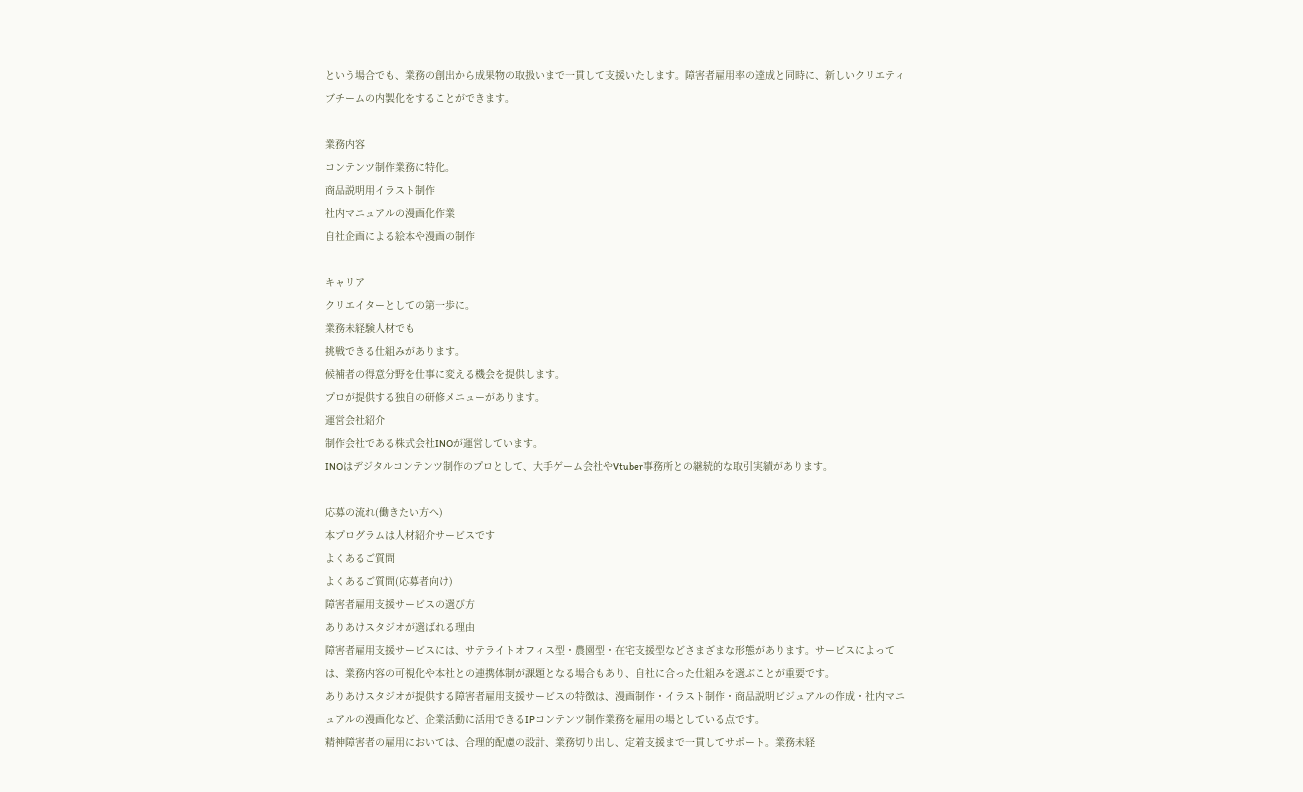という場合でも、業務の創出から成果物の取扱いまで一貫して支援いたします。障害者雇用率の達成と同時に、新しいクリエティブチームの内製化をすることができます。

業務内容
コンテンツ制作業務に特化。
商品説明用イラスト制作
社内マニュアルの漫画化作業
自社企画による絵本や漫画の制作

キャリア
クリエイターとしての第一歩に。
業務未経験人材でも
挑戦できる仕組みがあります。
候補者の得意分野を仕事に変える機会を提供します。
プロが提供する独自の研修メニューがあります。
運営会社紹介
制作会社である株式会社INOが運営しています。
INOはデジタルコンテンツ制作のプロとして、大手ゲーム会社やVtuber事務所との継続的な取引実績があります。

応募の流れ(働きたい方へ)
本プログラムは人材紹介サービスです
よくあるご質問
よくあるご質問(応募者向け)
障害者雇用支援サービスの選び方
ありあけスタジオが選ばれる理由
障害者雇用支援サービスには、サテライトオフィス型・農園型・在宅支援型などさまざまな形態があります。サービスによっては、業務内容の可視化や本社との連携体制が課題となる場合もあり、自社に合った仕組みを選ぶことが重要です。
ありあけスタジオが提供する障害者雇用支援サービスの特徴は、漫画制作・イラスト制作・商品説明ビジュアルの作成・社内マニュアルの漫画化など、企業活動に活用できるIPコンテンツ制作業務を雇用の場としている点です。
精神障害者の雇用においては、合理的配慮の設計、業務切り出し、定着支援まで一貫してサポート。業務未経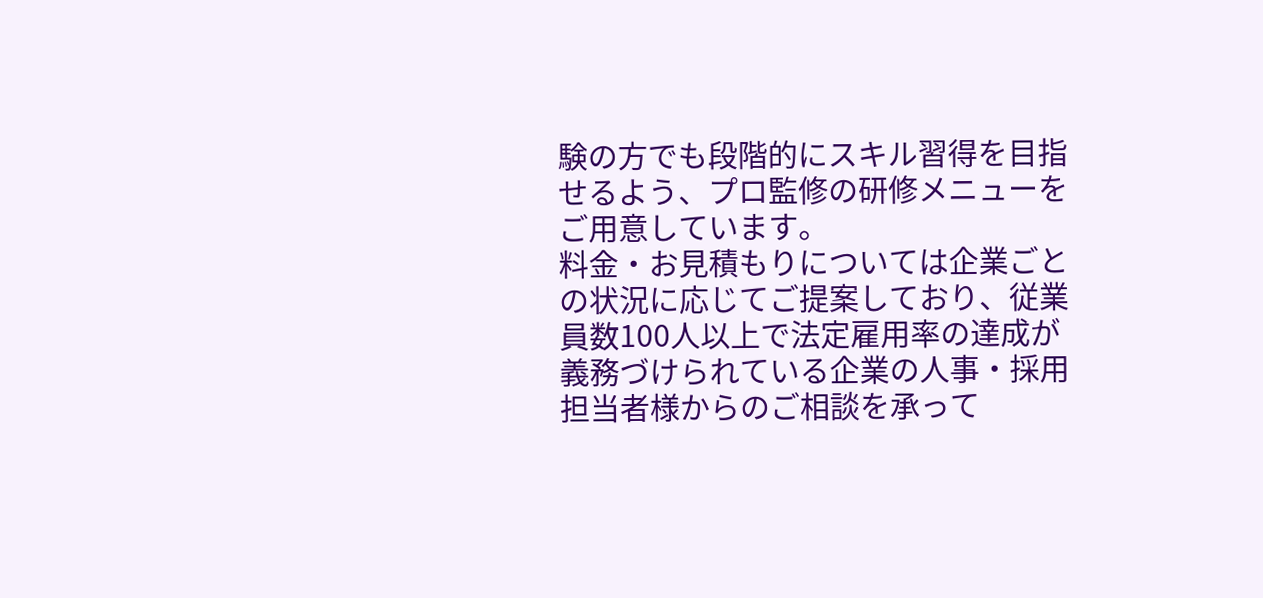験の方でも段階的にスキル習得を目指せるよう、プロ監修の研修メニューをご用意しています。
料金・お見積もりについては企業ごとの状況に応じてご提案しており、従業員数100人以上で法定雇用率の達成が義務づけられている企業の人事・採用担当者様からのご相談を承って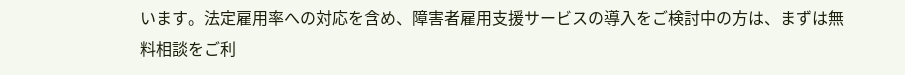います。法定雇用率への対応を含め、障害者雇用支援サービスの導入をご検討中の方は、まずは無料相談をご利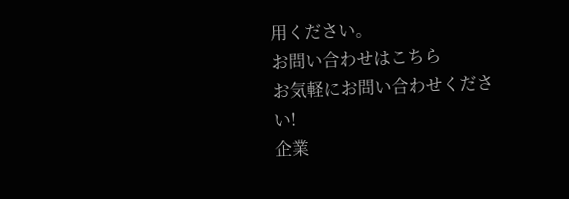用ください。
お問い合わせはこちら
お気軽にお問い合わせください!
企業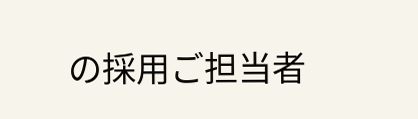の採用ご担当者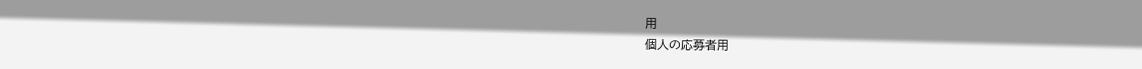用
個人の応募者用